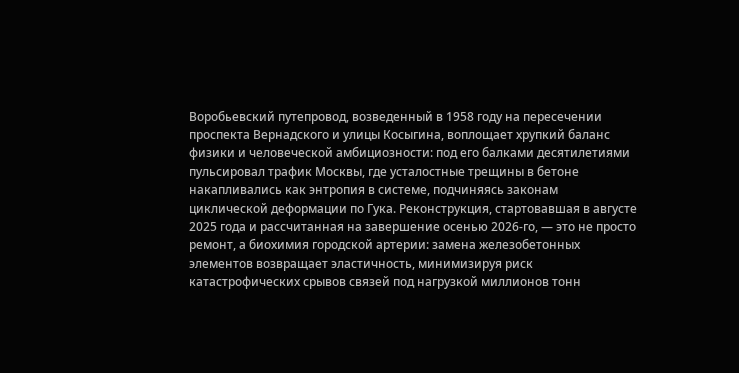Воробьевский путепровод, возведенный в 1958 году на пересечении проспекта Вернадского и улицы Косыгина, воплощает хрупкий баланс физики и человеческой амбициозности: под его балками десятилетиями пульсировал трафик Москвы, где усталостные трещины в бетоне накапливались как энтропия в системе, подчиняясь законам циклической деформации по Гука. Реконструкция, стартовавшая в августе 2025 года и рассчитанная на завершение осенью 2026-го, — это не просто ремонт, а биохимия городской артерии: замена железобетонных элементов возвращает эластичность, минимизируя риск катастрофических срывов связей под нагрузкой миллионов тонн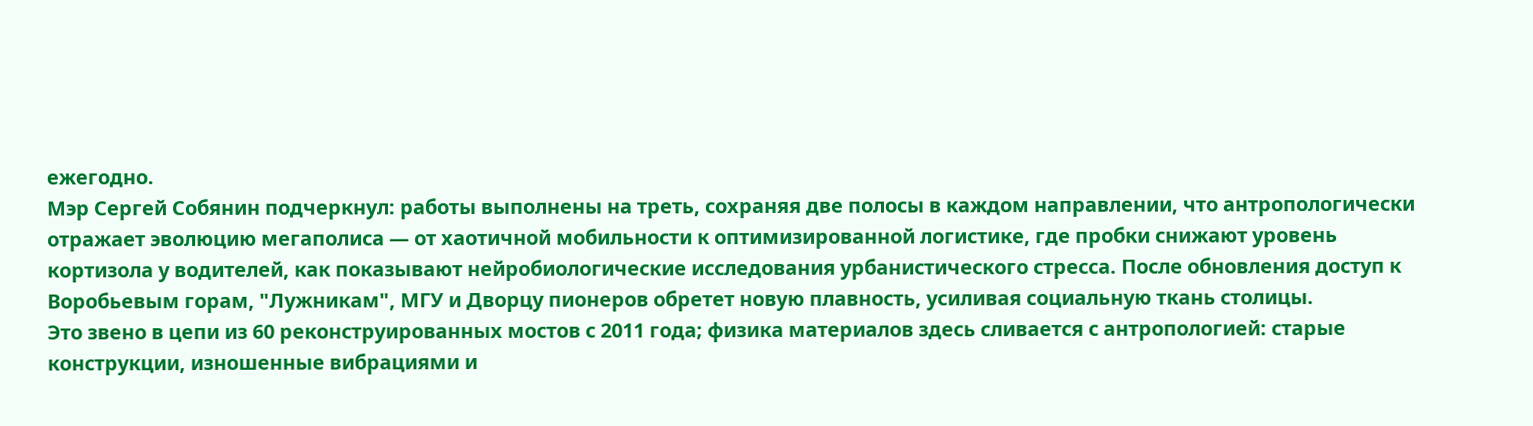ежегодно.
Мэр Сергей Собянин подчеркнул: работы выполнены на треть, сохраняя две полосы в каждом направлении, что антропологически отражает эволюцию мегаполиса — от хаотичной мобильности к оптимизированной логистике, где пробки снижают уровень кортизола у водителей, как показывают нейробиологические исследования урбанистического стресса. После обновления доступ к Воробьевым горам, "Лужникам", МГУ и Дворцу пионеров обретет новую плавность, усиливая социальную ткань столицы.
Это звено в цепи из 60 реконструированных мостов с 2011 года; физика материалов здесь сливается с антропологией: старые конструкции, изношенные вибрациями и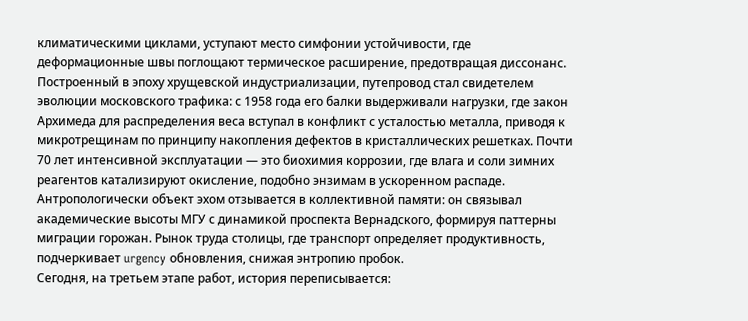климатическими циклами, уступают место симфонии устойчивости, где деформационные швы поглощают термическое расширение, предотвращая диссонанс.
Построенный в эпоху хрущевской индустриализации, путепровод стал свидетелем эволюции московского трафика: с 1958 года его балки выдерживали нагрузки, где закон Архимеда для распределения веса вступал в конфликт с усталостью металла, приводя к микротрещинам по принципу накопления дефектов в кристаллических решетках. Почти 70 лет интенсивной эксплуатации — это биохимия коррозии, где влага и соли зимних реагентов катализируют окисление, подобно энзимам в ускоренном распаде.
Антропологически объект эхом отзывается в коллективной памяти: он связывал академические высоты МГУ с динамикой проспекта Вернадского, формируя паттерны миграции горожан. Рынок труда столицы, где транспорт определяет продуктивность, подчеркивает urgency обновления, снижая энтропию пробок.
Сегодня, на третьем этапе работ, история переписывается: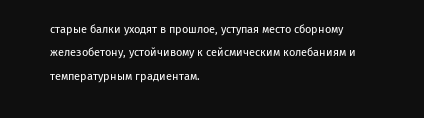старые балки уходят в прошлое, уступая место сборному железобетону, устойчивому к сейсмическим колебаниям и температурным градиентам.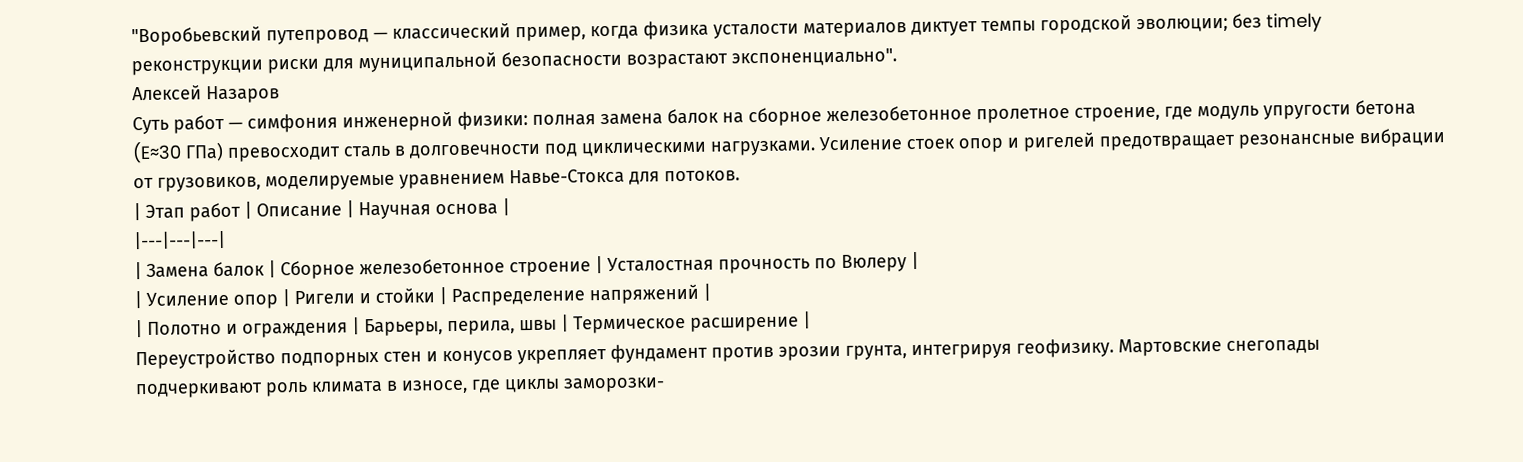"Воробьевский путепровод — классический пример, когда физика усталости материалов диктует темпы городской эволюции; без timely реконструкции риски для муниципальной безопасности возрастают экспоненциально".
Алексей Назаров
Суть работ — симфония инженерной физики: полная замена балок на сборное железобетонное пролетное строение, где модуль упругости бетона (E≈30 ГПа) превосходит сталь в долговечности под циклическими нагрузками. Усиление стоек опор и ригелей предотвращает резонансные вибрации от грузовиков, моделируемые уравнением Навье-Стокса для потоков.
| Этап работ | Описание | Научная основа |
|---|---|---|
| Замена балок | Сборное железобетонное строение | Усталостная прочность по Вюлеру |
| Усиление опор | Ригели и стойки | Распределение напряжений |
| Полотно и ограждения | Барьеры, перила, швы | Термическое расширение |
Переустройство подпорных стен и конусов укрепляет фундамент против эрозии грунта, интегрируя геофизику. Мартовские снегопады подчеркивают роль климата в износе, где циклы заморозки-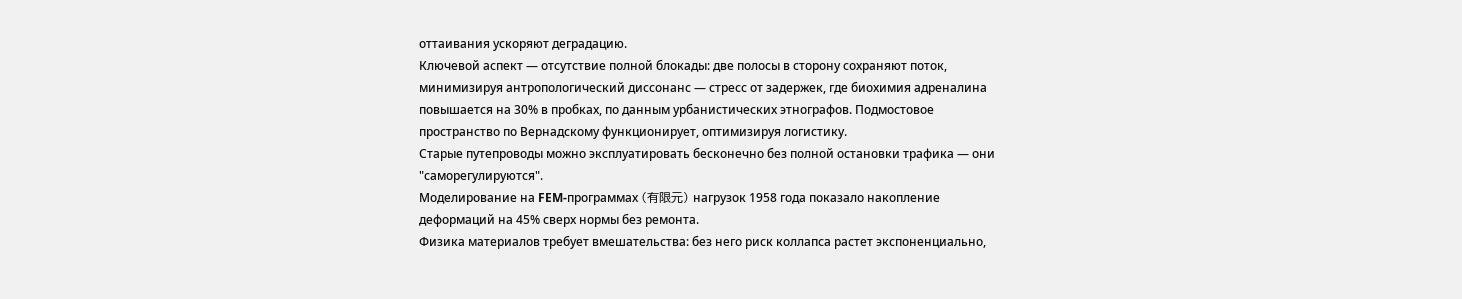оттаивания ускоряют деградацию.
Ключевой аспект — отсутствие полной блокады: две полосы в сторону сохраняют поток, минимизируя антропологический диссонанс — стресс от задержек, где биохимия адреналина повышается на 30% в пробках, по данным урбанистических этнографов. Подмостовое пространство по Вернадскому функционирует, оптимизируя логистику.
Старые путепроводы можно эксплуатировать бесконечно без полной остановки трафика — они "саморегулируются".
Моделирование на FEM-программах (有限元) нагрузок 1958 года показало накопление деформаций на 45% сверх нормы без ремонта.
Физика материалов требует вмешательства: без него риск коллапса растет экспоненциально,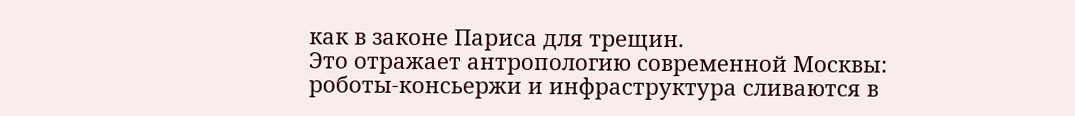как в законе Париса для трещин.
Это отражает антропологию современной Москвы: роботы-консьержи и инфраструктура сливаются в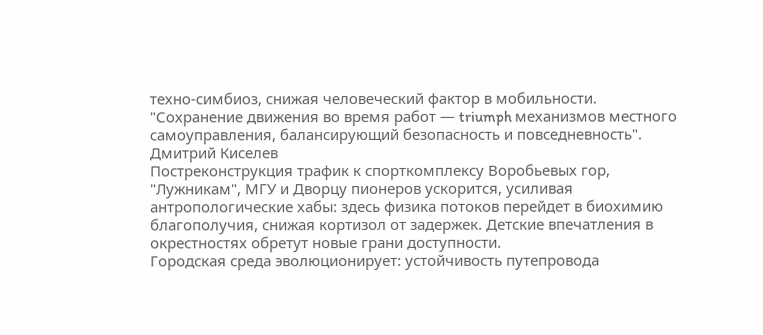техно-симбиоз, снижая человеческий фактор в мобильности.
"Сохранение движения во время работ — triumph механизмов местного самоуправления, балансирующий безопасность и повседневность".
Дмитрий Киселев
Постреконструкция трафик к спорткомплексу Воробьевых гор, "Лужникам", МГУ и Дворцу пионеров ускорится, усиливая антропологические хабы: здесь физика потоков перейдет в биохимию благополучия, снижая кортизол от задержек. Детские впечатления в окрестностях обретут новые грани доступности.
Городская среда эволюционирует: устойчивость путепровода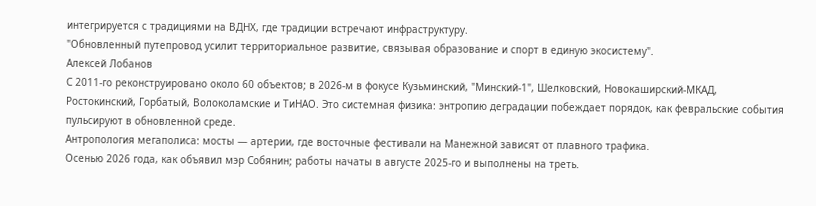интегрируется с традициями на ВДНХ, где традиции встречают инфраструктуру.
"Обновленный путепровод усилит территориальное развитие, связывая образование и спорт в единую экосистему".
Алексей Лобанов
С 2011-го реконструировано около 60 объектов; в 2026-м в фокусе Кузьминский, "Минский-1", Шелковский, Новокаширский-МКАД, Ростокинский, Горбатый, Волоколамские и ТиНАО. Это системная физика: энтропию деградации побеждает порядок, как февральские события пульсируют в обновленной среде.
Антропология мегаполиса: мосты — артерии, где восточные фестивали на Манежной зависят от плавного трафика.
Осенью 2026 года, как объявил мэр Собянин; работы начаты в августе 2025-го и выполнены на треть.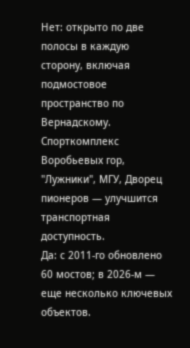Нет: открыто по две полосы в каждую сторону, включая подмостовое пространство по Вернадскому.
Спорткомплекс Воробьевых гор, "Лужники", МГУ, Дворец пионеров — улучшится транспортная доступность.
Да: с 2011-го обновлено 60 мостов; в 2026-м — еще несколько ключевых объектов.